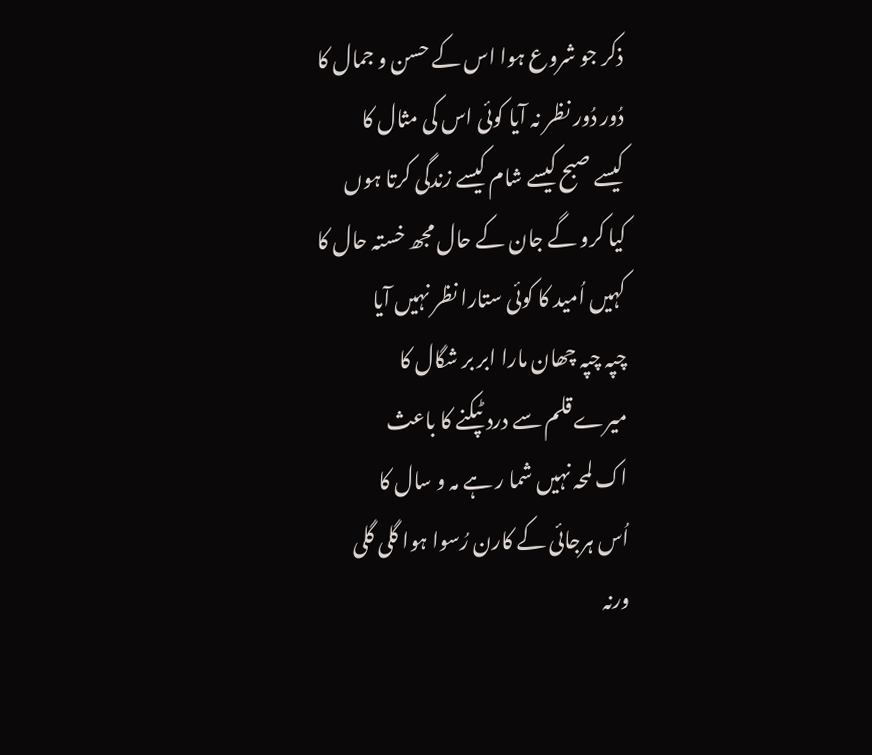ذکر جو شروع ہوا اس کے حسن و جمال کا
دُور دُور نظر نہ آیا کوئی اس کی مثال کا
کیسے صبح کیسے شام کیسے زندگی کرتا ہوں
کیا کرو گے جان کے حال مجھ خستہ حال کا
کہیں اُمید کا کوئی ستارا نظر نہیں آیا
چپہ چپہ چھان مارا ابر بر شگال کا
میرے قلم سے درد ٹپکنے کا باعث
اک لمحہ نہیں شما ر ہے مہ و سال کا
اُس ہرجائی کے کارن رُسوا ہوا گلی گلی
ورنہ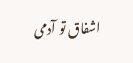اشفاق تو آدمی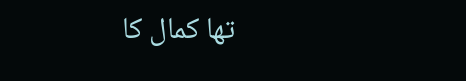تھا کمال کا